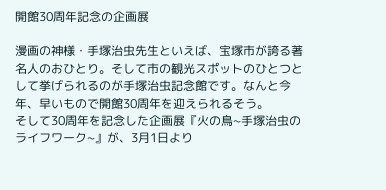開館30周年記念の企画展

漫画の神様・手塚治虫先生といえば、宝塚市が誇る著名人のおひとり。そして市の観光スポットのひとつとして挙げられるのが手塚治虫記念館です。なんと今年、早いもので開館30周年を迎えられるそう。
そして30周年を記念した企画展『火の鳥~手塚治虫のライフワーク~』が、3月1日より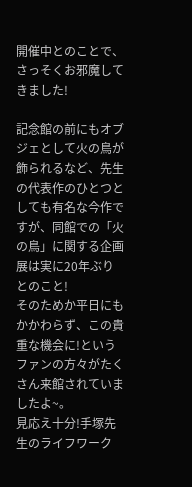開催中とのことで、さっそくお邪魔してきました!

記念館の前にもオブジェとして火の鳥が飾られるなど、先生の代表作のひとつとしても有名な今作ですが、同館での「火の鳥」に関する企画展は実に20年ぶりとのこと!
そのためか平日にもかかわらず、この貴重な機会に!というファンの方々がたくさん来館されていましたよ~。
見応え十分!手塚先生のライフワーク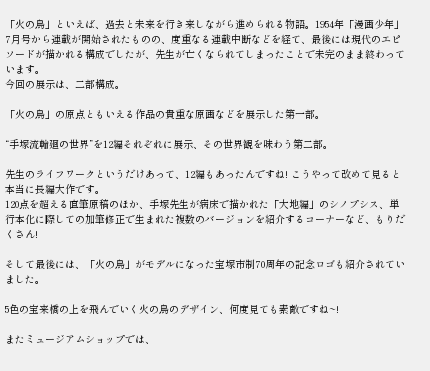「火の鳥」といえば、過去と未来を行き来しながら進められる物語。1954年「漫画少年」7月号から連載が開始されたものの、度重なる連載中断などを経て、最後には現代のエピソードが描かれる構成でしたが、先生が亡くなられてしまったことで未完のまま終わっています。
今回の展示は、二部構成。

「火の鳥」の原点ともいえる作品の貴重な原画などを展示した第一部。

“手塚流輪廻の世界”を12編それぞれに展示、その世界観を味わう第二部。

先生のライフワークというだけあって、12編もあったんですね! こうやって改めて見ると本当に長編大作です。
120点を超える直筆原稿のほか、手塚先生が病床で描かれた「大地編」のシノプシス、単行本化に際しての加筆修正で生まれた複数のバージョンを紹介するコーナーなど、もりだくさん!

そして最後には、「火の鳥」がモデルになった宝塚市制70周年の記念ロゴも紹介されていました。

5色の宝来橋の上を飛んでいく火の鳥のデザイン、何度見ても素敵ですね~!

またミュージアムショップでは、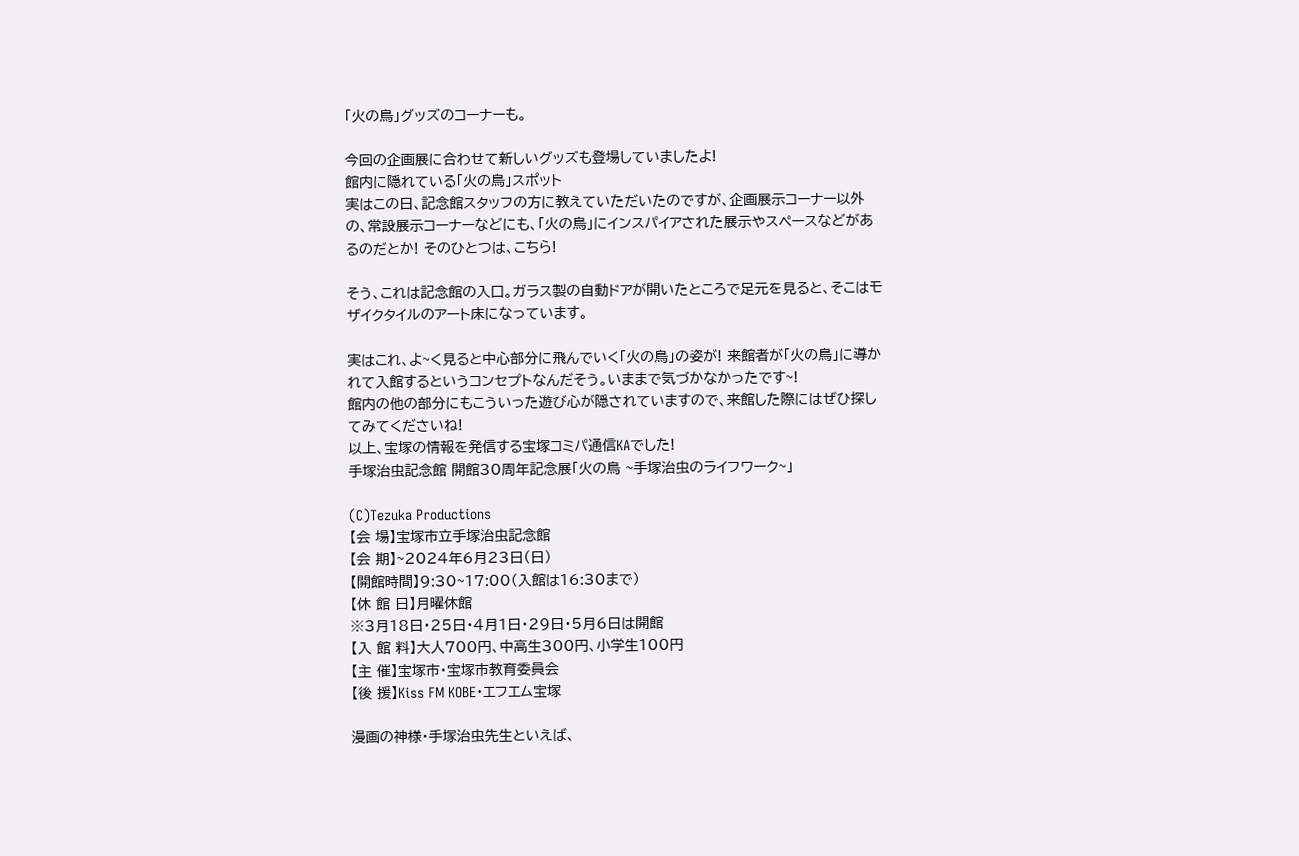「火の鳥」グッズのコーナーも。

今回の企画展に合わせて新しいグッズも登場していましたよ!
館内に隠れている「火の鳥」スポット
実はこの日、記念館スタッフの方に教えていただいたのですが、企画展示コーナー以外の、常設展示コーナーなどにも、「火の鳥」にインスパイアされた展示やスペースなどがあるのだとか! そのひとつは、こちら!

そう、これは記念館の入口。ガラス製の自動ドアが開いたところで足元を見ると、そこはモザイクタイルのアート床になっています。

実はこれ、よ~く見ると中心部分に飛んでいく「火の鳥」の姿が! 来館者が「火の鳥」に導かれて入館するというコンセプトなんだそう。いままで気づかなかったです~!
館内の他の部分にもこういった遊び心が隠されていますので、来館した際にはぜひ探してみてくださいね!
以上、宝塚の情報を発信する宝塚コミパ通信KAでした!
手塚治虫記念館 開館30周年記念展「火の鳥 ~手塚治虫のライフワーク~」

(C)Tezuka Productions
【会 場】宝塚市立手塚治虫記念館
【会 期】~2024年6月23日(日)
【開館時間】9:30~17:00(入館は16:30まで)
【休 館 日】月曜休館
※3月18日・25日・4月1日・29日・5月6日は開館
【入 館 料】大人700円、中高生300円、小学生100円
【主 催】宝塚市・宝塚市教育委員会
【後 援】Kiss FM KOBE・エフエム宝塚

漫画の神様・手塚治虫先生といえば、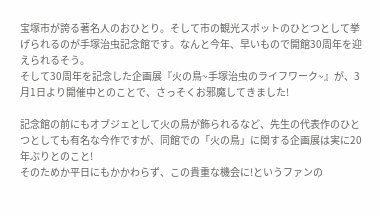宝塚市が誇る著名人のおひとり。そして市の観光スポットのひとつとして挙げられるのが手塚治虫記念館です。なんと今年、早いもので開館30周年を迎えられるそう。
そして30周年を記念した企画展『火の鳥~手塚治虫のライフワーク~』が、3月1日より開催中とのことで、さっそくお邪魔してきました!

記念館の前にもオブジェとして火の鳥が飾られるなど、先生の代表作のひとつとしても有名な今作ですが、同館での「火の鳥」に関する企画展は実に20年ぶりとのこと!
そのためか平日にもかかわらず、この貴重な機会に!というファンの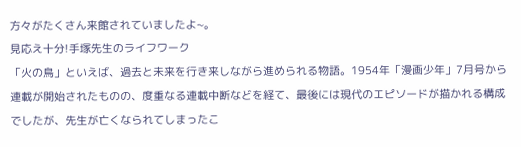方々がたくさん来館されていましたよ~。
見応え十分!手塚先生のライフワーク
「火の鳥」といえば、過去と未来を行き来しながら進められる物語。1954年「漫画少年」7月号から連載が開始されたものの、度重なる連載中断などを経て、最後には現代のエピソードが描かれる構成でしたが、先生が亡くなられてしまったこ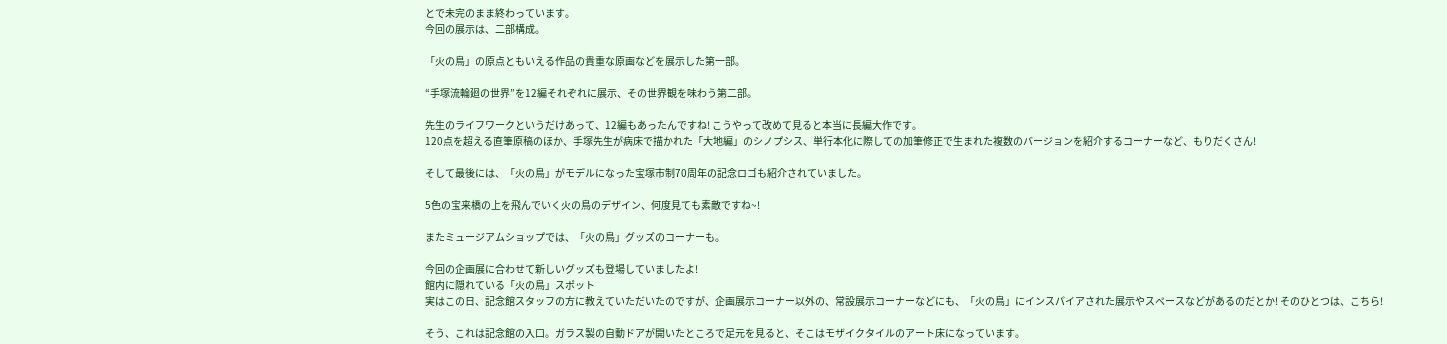とで未完のまま終わっています。
今回の展示は、二部構成。

「火の鳥」の原点ともいえる作品の貴重な原画などを展示した第一部。

“手塚流輪廻の世界”を12編それぞれに展示、その世界観を味わう第二部。

先生のライフワークというだけあって、12編もあったんですね! こうやって改めて見ると本当に長編大作です。
120点を超える直筆原稿のほか、手塚先生が病床で描かれた「大地編」のシノプシス、単行本化に際しての加筆修正で生まれた複数のバージョンを紹介するコーナーなど、もりだくさん!

そして最後には、「火の鳥」がモデルになった宝塚市制70周年の記念ロゴも紹介されていました。

5色の宝来橋の上を飛んでいく火の鳥のデザイン、何度見ても素敵ですね~!

またミュージアムショップでは、「火の鳥」グッズのコーナーも。

今回の企画展に合わせて新しいグッズも登場していましたよ!
館内に隠れている「火の鳥」スポット
実はこの日、記念館スタッフの方に教えていただいたのですが、企画展示コーナー以外の、常設展示コーナーなどにも、「火の鳥」にインスパイアされた展示やスペースなどがあるのだとか! そのひとつは、こちら!

そう、これは記念館の入口。ガラス製の自動ドアが開いたところで足元を見ると、そこはモザイクタイルのアート床になっています。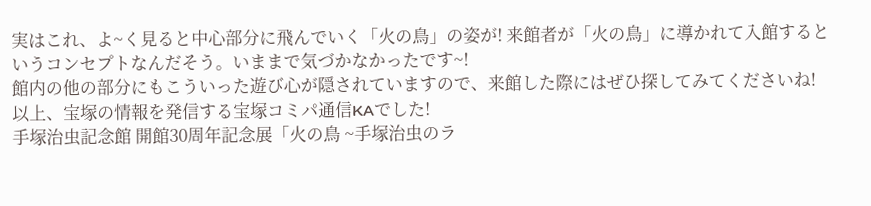実はこれ、よ~く見ると中心部分に飛んでいく「火の鳥」の姿が! 来館者が「火の鳥」に導かれて入館するというコンセプトなんだそう。いままで気づかなかったです~!
館内の他の部分にもこういった遊び心が隠されていますので、来館した際にはぜひ探してみてくださいね!
以上、宝塚の情報を発信する宝塚コミパ通信KAでした!
手塚治虫記念館 開館30周年記念展「火の鳥 ~手塚治虫のラ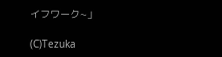イフワーク~」

(C)Tezuka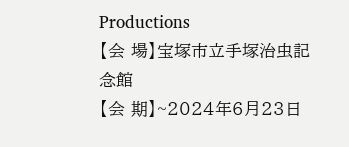Productions
【会 場】宝塚市立手塚治虫記念館
【会 期】~2024年6月23日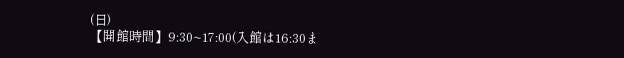(日)
【開館時間】9:30~17:00(入館は16:30ま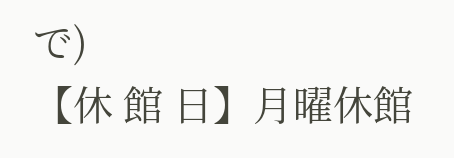で)
【休 館 日】月曜休館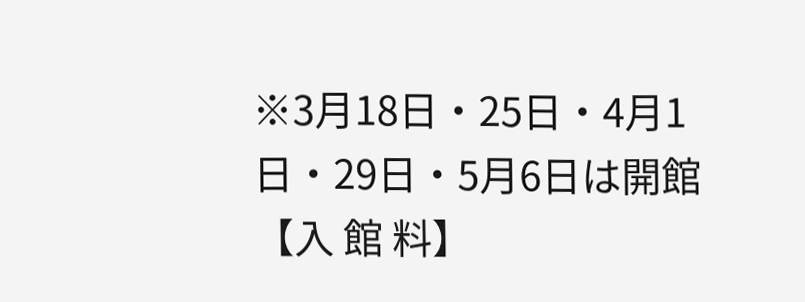※3月18日・25日・4月1日・29日・5月6日は開館
【入 館 料】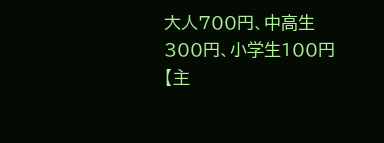大人700円、中高生300円、小学生100円
【主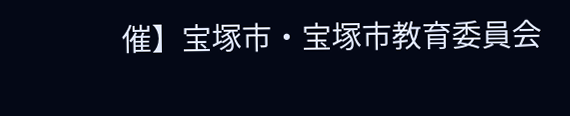催】宝塚市・宝塚市教育委員会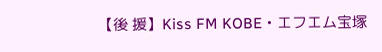【後 援】Kiss FM KOBE・エフエム宝塚